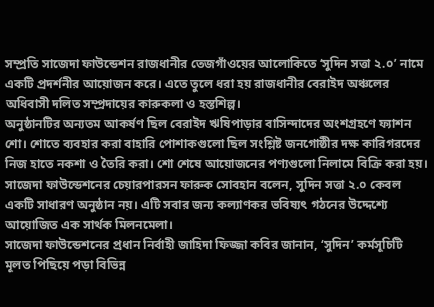সম্প্রতি সাজেদা ফাউন্ডেশন রাজধানীর তেজগাঁওয়ের আলোকিতে ‘সুদিন সত্তা ২.০’ নামে একটি প্রদর্শনীর আয়োজন করে। এতে তুলে ধরা হয় রাজধানীর বেরাইদ অঞ্চলের অধিবাসী দলিত সম্প্রদায়ের কারুকলা ও হস্তশিল্প।
অনুষ্ঠানটির অন্যতম আকর্ষণ ছিল বেরাইদ ঋষিপাড়ার বাসিন্দাদের অংশগ্রহণে ফ্যাশন শো। শোতে ব্যবহার করা বাহারি পোশাকগুলো ছিল সংশ্লিষ্ট জনগোষ্ঠীর দক্ষ কারিগরদের নিজ হাতে নকশা ও তৈরি করা। শো শেষে আয়োজনের পণ্যগুলো নিলামে বিক্রি করা হয়।
সাজেদা ফাউন্ডেশনের চেয়ারপারসন ফারুক সোবহান বলেন, সুদিন সত্তা ২.০ কেবল একটি সাধারণ অনুষ্ঠান নয়। এটি সবার জন্য কল্যাণকর ভবিষ্যৎ গঠনের উদ্দেশ্যে আয়োজিত এক সার্থক মিলনমেলা।
সাজেদা ফাউন্ডেশনের প্রধান নির্বাহী জাহিদা ফিজ্জা কবির জানান, ‘সুদিন’ কর্মসূচিটি মূলত পিছিয়ে পড়া বিভিন্ন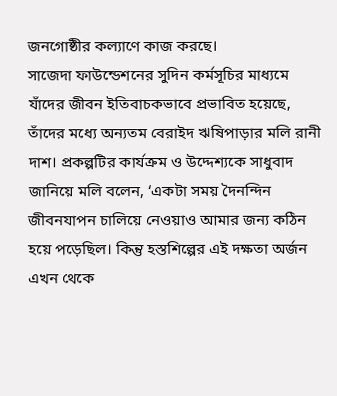জনগোষ্ঠীর কল্যাণে কাজ করছে।
সাজেদা ফাউন্ডেশনের সুদিন কর্মসূচির মাধ্যমে যাঁদের জীবন ইতিবাচকভাবে প্রভাবিত হয়েছে, তাঁদের মধ্যে অন্যতম বেরাইদ ঋষিপাড়ার মলি রানী দাশ। প্রকল্পটির কার্যক্রম ও উদ্দেশ্যকে সাধুবাদ জানিয়ে মলি বলেন, ‘একটা সময় দৈনন্দিন জীবনযাপন চালিয়ে নেওয়াও আমার জন্য কঠিন হয়ে পড়েছিল। কিন্তু হস্তশিল্পের এই দক্ষতা অর্জন এখন থেকে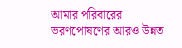আমার পরিবারের ভরণপোষণের আরও উন্নত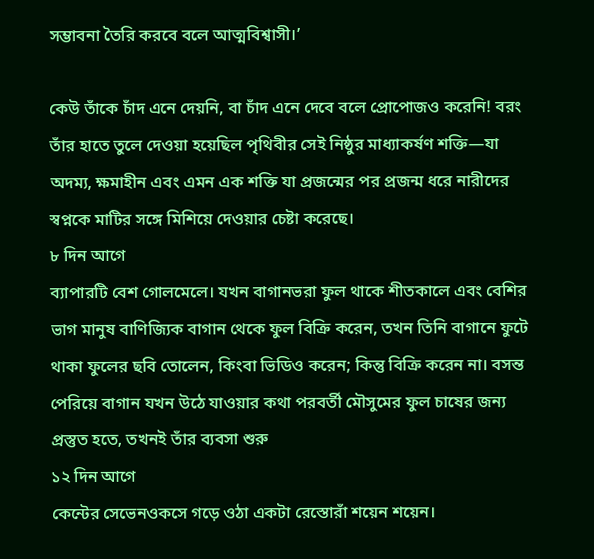সম্ভাবনা তৈরি করবে বলে আত্মবিশ্বাসী।’

কেউ তাঁকে চাঁদ এনে দেয়নি, বা চাঁদ এনে দেবে বলে প্রোপোজও করেনি! বরং তাঁর হাতে তুলে দেওয়া হয়েছিল পৃথিবীর সেই নিষ্ঠুর মাধ্যাকর্ষণ শক্তি—যা অদম্য, ক্ষমাহীন এবং এমন এক শক্তি যা প্রজন্মের পর প্রজন্ম ধরে নারীদের স্বপ্নকে মাটির সঙ্গে মিশিয়ে দেওয়ার চেষ্টা করেছে।
৮ দিন আগে
ব্যাপারটি বেশ গোলমেলে। যখন বাগানভরা ফুল থাকে শীতকালে এবং বেশির ভাগ মানুষ বাণিজ্যিক বাগান থেকে ফুল বিক্রি করেন, তখন তিনি বাগানে ফুটে থাকা ফুলের ছবি তোলেন, কিংবা ভিডিও করেন; কিন্তু বিক্রি করেন না। বসন্ত পেরিয়ে বাগান যখন উঠে যাওয়ার কথা পরবর্তী মৌসুমের ফুল চাষের জন্য প্রস্তুত হতে, তখনই তাঁর ব্যবসা শুরু
১২ দিন আগে
কেন্টের সেভেনওকসে গড়ে ওঠা একটা রেস্তোরাঁ শয়েন শয়েন।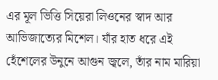এর মূল ভিত্তি সিয়েরা লিওনের স্বাদ আর আভিজাত্যের মিশেল। যাঁর হাত ধরে এই হেঁশেলের উনুনে আগুন জ্বলে, তাঁর নাম মারিয়া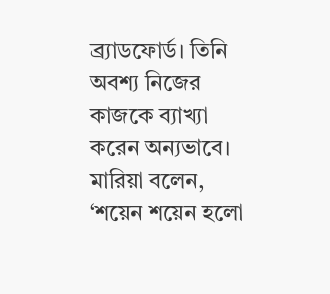ব্র্যাডফোর্ড। তিনি অবশ্য নিজের কাজকে ব্যাখ্যা করেন অন্যভাবে। মারিয়া বলেন, ‘শয়েন শয়েন হলো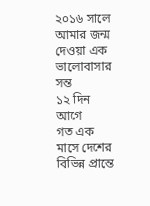২০১৬ সালে আমার জন্ম দেওয়া এক ভালোবাসার সন্ত
১২ দিন আগে
গত এক মাসে দেশের বিভিন্ন প্রান্তে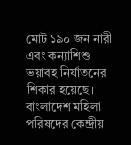মোট ১৯০ জন নারী এবং কন্যাশিশু ভয়াবহ নির্যাতনের শিকার হয়েছে। বাংলাদেশ মহিলা পরিষদের কেন্দ্রীয়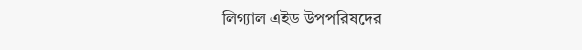লিগ্যাল এইড উপপরিষদের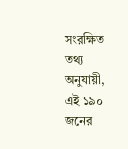সংরক্ষিত তথ্য অনুযায়ী, এই ১৯০ জনের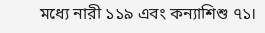মধ্যে নারী ১১৯ এবং কন্যাশিশু ৭১।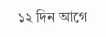১২ দিন আগে